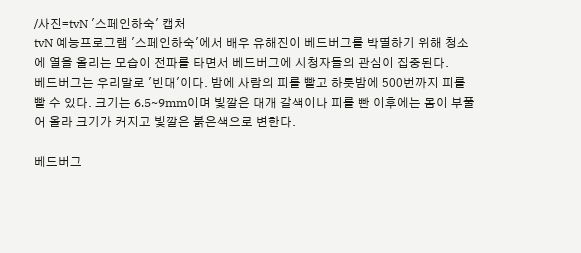/사진=tvN '스페인하숙' 캡처
tvN 예능프로그램 '스페인하숙'에서 배우 유해진이 베드버그를 박멸하기 위해 청소에 열을 올리는 모습이 전파를 타면서 베드버그에 시청자들의 관심이 집중된다.
베드버그는 우리말로 '빈대'이다. 밤에 사람의 피를 빨고 하룻밤에 500번까지 피를 빨 수 있다. 크기는 6.5~9mm이며 빛깔은 대개 갈색이나 피를 빤 이후에는 몸이 부풀어 올라 크기가 커지고 빛깔은 붉은색으로 변한다.

베드버그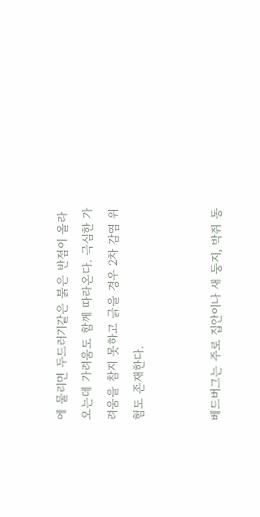에 물리면 두드러기같은 붉은 반점이 올라오는데 가려움도 함께 따라온다. 극심한 가려움을 참지 못하고 긁을 경우 2차 감염 위험도 존재한다.


베드버그는 주로 집안이나 새 둥지, 박쥐 동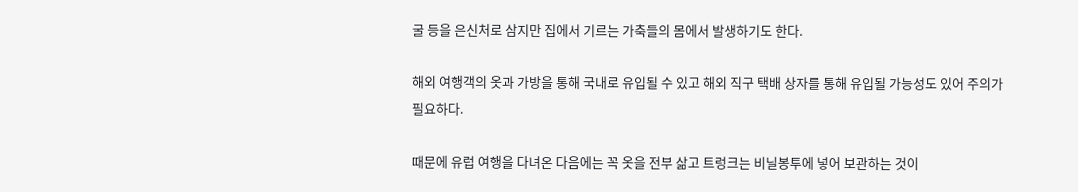굴 등을 은신처로 삼지만 집에서 기르는 가축들의 몸에서 발생하기도 한다.

해외 여행객의 옷과 가방을 통해 국내로 유입될 수 있고 해외 직구 택배 상자를 통해 유입될 가능성도 있어 주의가 필요하다.

때문에 유럽 여행을 다녀온 다음에는 꼭 옷을 전부 삶고 트렁크는 비닐봉투에 넣어 보관하는 것이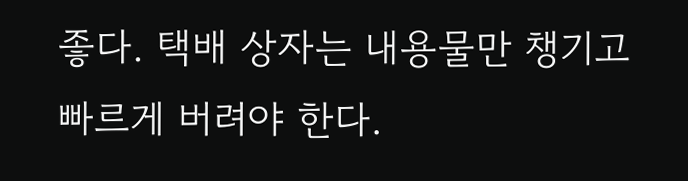좋다. 택배 상자는 내용물만 챙기고 빠르게 버려야 한다.